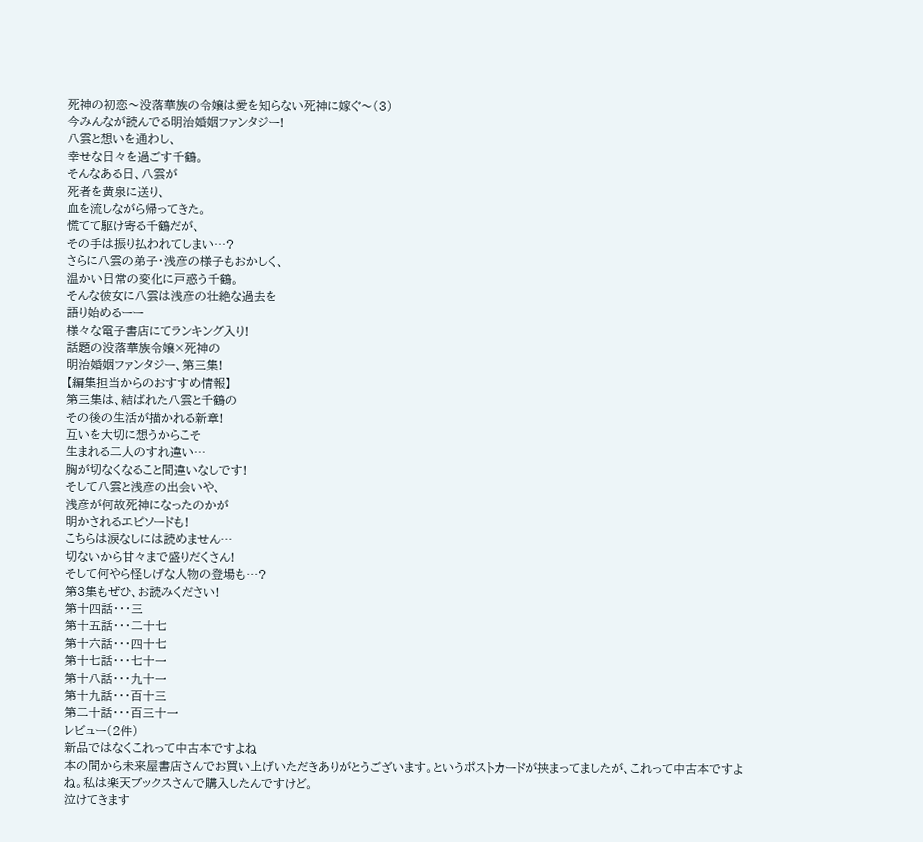死神の初恋〜没落華族の令嬢は愛を知らない死神に嫁ぐ〜(3)
今みんなが読んでる明治婚姻ファンタジー!
八雲と想いを通わし、
幸せな日々を過ごす千鶴。
そんなある日、八雲が
死者を黄泉に送り、
血を流しながら帰ってきた。
慌てて駆け寄る千鶴だが、
その手は振り払われてしまい…?
さらに八雲の弟子・浅彦の様子もおかしく、
温かい日常の変化に戸惑う千鶴。
そんな彼女に八雲は浅彦の壮絶な過去を
語り始めるーー
様々な電子書店にてランキング入り!
話題の没落華族令嬢×死神の
明治婚姻ファンタジー、第三集!
【編集担当からのおすすめ情報】
第三集は、結ばれた八雲と千鶴の
その後の生活が描かれる新章!
互いを大切に想うからこそ
生まれる二人のすれ違い…
胸が切なくなること間違いなしです!
そして八雲と浅彦の出会いや、
浅彦が何故死神になったのかが
明かされるエピソードも!
こちらは涙なしには読めません…
切ないから甘々まで盛りだくさん!
そして何やら怪しげな人物の登場も…?
第3集もぜひ、お読みください!
第十四話・・・三
第十五話・・・二十七
第十六話・・・四十七
第十七話・・・七十一
第十八話・・・九十一
第十九話・・・百十三
第二十話・・・百三十一
レビュー(2件)
新品ではなくこれって中古本ですよね
本の間から未来屋書店さんでお買い上げいただきありがとうございます。というポストカードが挟まってましたが、これって中古本ですよね。私は楽天ブックスさんで購入したんですけど。
泣けてきます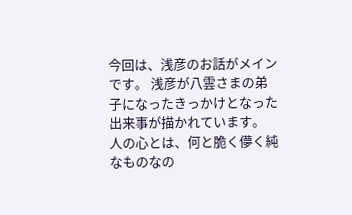今回は、浅彦のお話がメインです。 浅彦が八雲さまの弟子になったきっかけとなった出来事が描かれています。 人の心とは、何と脆く儚く純なものなの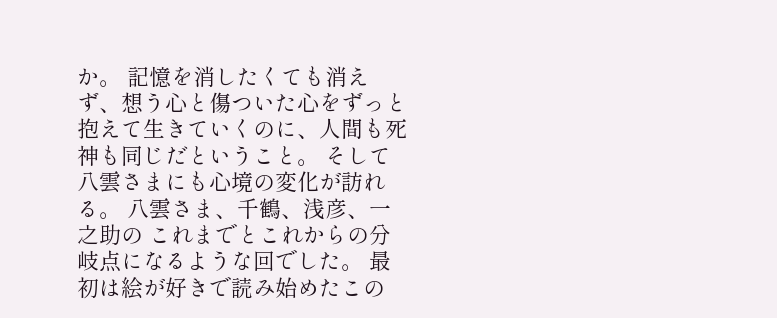か。 記憶を消したくても消えず、想う心と傷ついた心をずっと抱えて生きていくのに、人間も死神も同じだということ。 そして八雲さまにも心境の変化が訪れる。 八雲さま、千鶴、浅彦、一之助の これまでとこれからの分岐点になるような回でした。 最初は絵が好きで読み始めたこの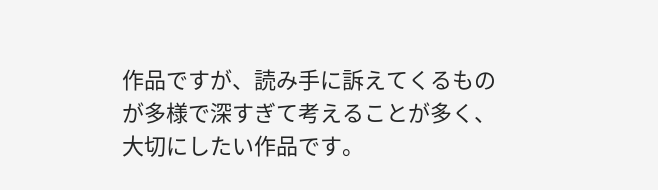作品ですが、読み手に訴えてくるものが多様で深すぎて考えることが多く、大切にしたい作品です。